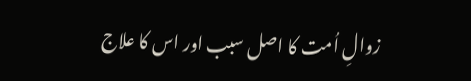زوالِ اُمت کا اصل سبب اور اس کا علاج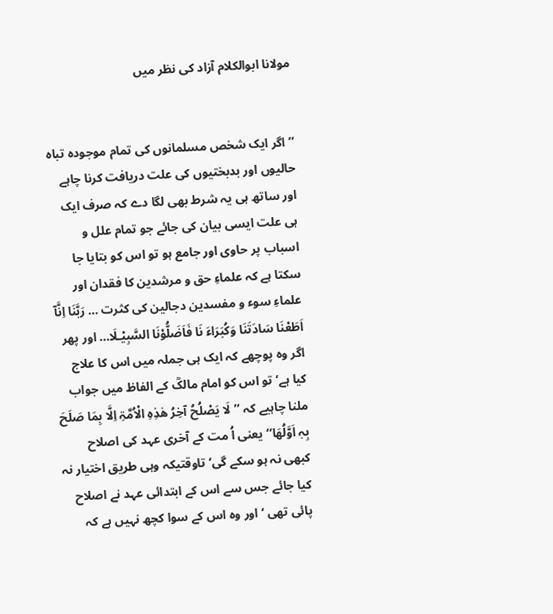مولانا ابوالکلام آزاد کی نظر میں


’’اگر ایک شخص مسلمانوں کی تمام موجودہ تباہ حالیوں اور بدبختیوں کی علت دریافت کرنا چاہے اور ساتھ ہی یہ شرط بھی لگا دے کہ صرف ایک ہی علت ایسی بیان کی جائے جو تمام علل و اسباب پر حاوی اور جامع ہو تو اس کو بتایا جا سکتا ہے کہ علماءِ حق و مرشدین کا فقدان اور علماءِ سوء و مفسدین دجالین کی کثرت … رَبَّنَا اِنَّآ اَطَعْنَا سَادَتَنَا وَکُبَرَاءَ نَا فَاَضَلُّوْنَا السَّبِیْـلَا… اور پھر اگر وہ پوچھے کہ ایک ہی جملہ میں اس کا علاج کیا ہے‘ تو اس کو امام مالکؒ کے الفاظ میں جواب ملنا چاہیے کہ ’’لَا یَصْلُحُ آخِرُ ھٰذِہِ الْاُمَّۃِ اِلَّا بِمَا صَلَحَ بِہٖ اَوَّلُھَا‘‘ یعنی اُ مت کے آخری عہد کی اصلاح کبھی نہ ہو سکے گی‘ تاوقتیکہ وہی طریق اختیار نہ کیا جائے جس سے اس کے ابتدائی عہد نے اصلاح پائی تھی ‘اور وہ اس کے سوا کچھ نہیں ہے کہ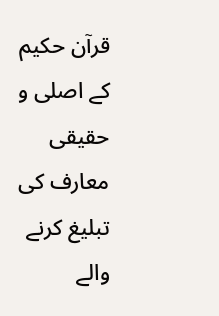قرآن حکیم کے اصلی و حقیقی معارف کی تبلیغ کرنے والے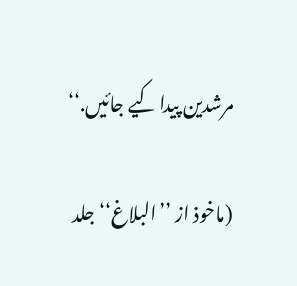مرشدین پیدا کیے جائیں.‘‘

(ماخوذ از ’’البلاغ‘‘ جلد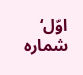اوّل‘ شمارہ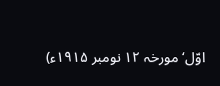اوّل‘ مورخہ ۱۲ نومبر ۱۹۱۵ء)